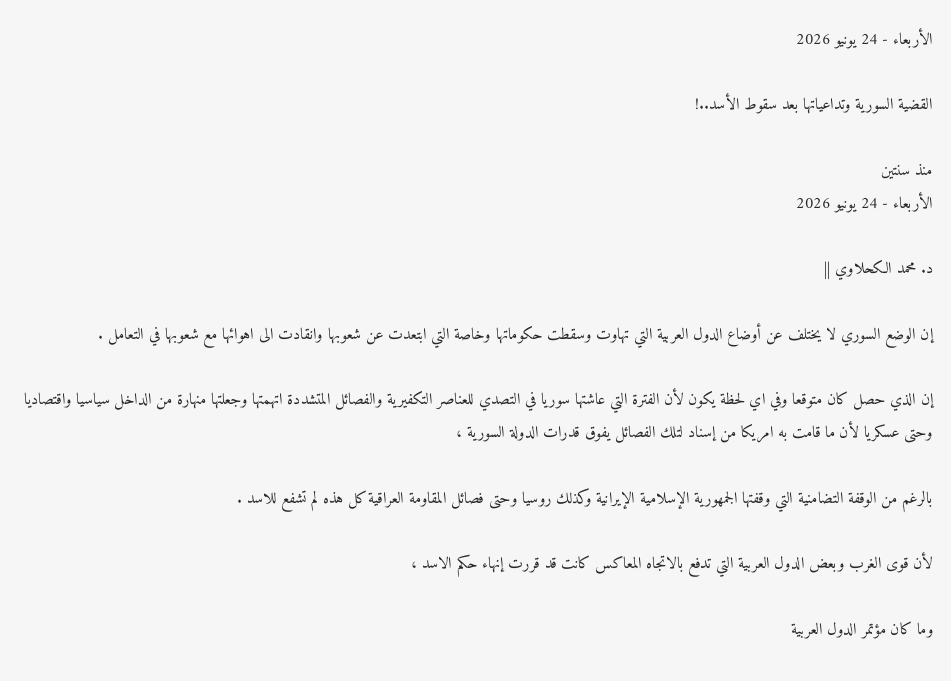الأربعاء - 24 يونيو 2026

القضية السورية وتداعياتها بعد سقوط الأسد..!

منذ سنتين
الأربعاء - 24 يونيو 2026

د. محمد الكحلاوي ||

إن الوضع السوري لا يختلف عن أوضاع الدول العربية التي تهاوت وسقطت حكوماتها وخاصة التي ابتعدت عن شعوبها وانقادت الى اهوائها مع شعوبها في التعامل .

إن الذي حصل كان متوقعا وفي اي لحظة يكون لأن الفترة التي عاشتها سوريا في التصدي للعناصر التكفيرية والفصائل المتشددة اتهمتها وجعلتها منهارة من الداخل سياسيا واقتصاديا وحتى عسكريا لأن ما قامت به امريكا من إسناد لتلك الفصائل يفوق قدرات الدولة السورية ،

بالرغم من الوقفة التضامنية التي وقفتها الجمهورية الإسلامية الإيرانية وكذلك روسيا وحتى فصائل المقاومة العراقية كل هذه لم تشفع للاسد .

لأن قوى الغرب وبعض الدول العربية التي تدفع بالاتجاه المعاكس كانت قد قررت إنهاء حكم الاسد ،

وما كان مؤتمر الدول العربية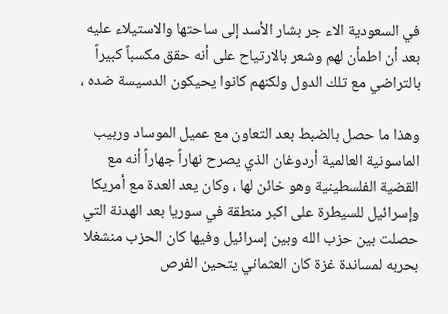في السعودية الاء جر بشار الأسد إلى ساحتها والاستيلاء عليه بعد أن اطمأن لهم وشعر بالارتياح على أنه حقق مكسباً كبيراً بالتراضي مع تلك الدول ولكنهم كانوا يحيكون الدسيسة ضده ،

وهذا ما حصل بالضبط بعد التعاون مع عميل الموساد وربيب الماسونية العالمية أردوغان الذي يصرح نهاراً جهاراً أنه مع القضية الفلسطينية وهو خائن لها ، وكان يعد العدة مع أمريكا وإسرائيل للسيطرة على اكبر منطقة في سوريا بعد الهدنة التي حصلت بين حزب الله وبين إسرائيل وفيها كان الحزب منشغلا بحربه لمساندة غزة كان العثماني يتحين الفرص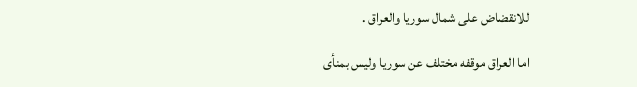للانقضاض على شمال سوريا والعراق .

اما العراق موقفه مختلف عن سوريا وليس بمنأى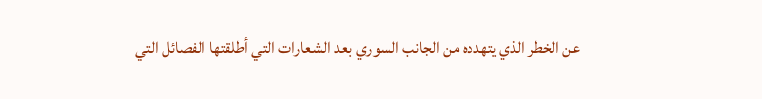عن الخطر الذي يتهدده من الجانب السوري بعد الشعارات التي أطلقتها الفصائل التي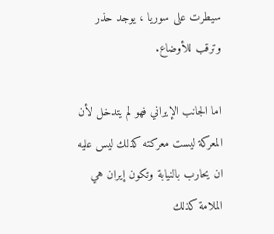سيطرت على سوريا ، يوجد حذر وترقب للأوضاع.

اما الجانب الإيراني فهو لم يتدخل لأن المعركة ليست معركته كذلك ليس عليه ان يحارب بالنيابة وتكون إيران هي الملامة كذلك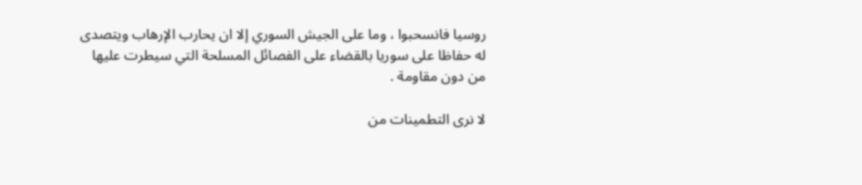روسيا فانسحبوا ، وما على الجيش السوري إلا ان يحارب الإرهاب ويتصدى له حفاظا على سوريا بالقضاء على الفصائل المسلحة التي سيطرت عليها من دون مقاومة .

لا نرى التطمينات من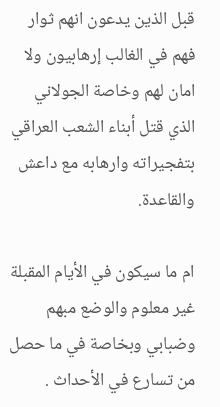قبل الذين يدعون انهم ثوار فهم في الغالب إرهابيون ولا امان لهم وخاصة الجولاني الذي قتل أبناء الشعب العراقي بتفجيراته وارهابه مع داعش والقاعدة.

ام ما سيكون في الأيام المقبلة غير معلوم والوضع مبهم وضبابي وبخاصة في ما حصل من تسارع في الأحداث .